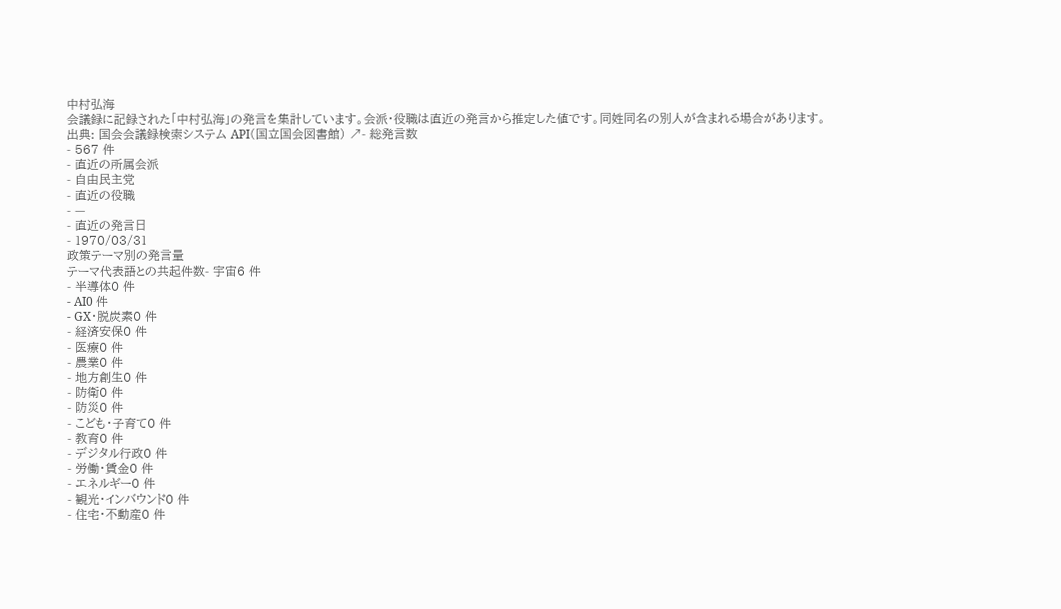中村弘海
会議録に記録された「中村弘海」の発言を集計しています。会派・役職は直近の発言から推定した値です。同姓同名の別人が含まれる場合があります。
出典: 国会会議録検索システム API(国立国会図書館) ↗- 総発言数
- 567 件
- 直近の所属会派
- 自由民主党
- 直近の役職
- —
- 直近の発言日
- 1970/03/31
政策テーマ別の発言量
テーマ代表語との共起件数- 宇宙6 件
- 半導体0 件
- AI0 件
- GX・脱炭素0 件
- 経済安保0 件
- 医療0 件
- 農業0 件
- 地方創生0 件
- 防衛0 件
- 防災0 件
- こども・子育て0 件
- 教育0 件
- デジタル行政0 件
- 労働・賃金0 件
- エネルギー0 件
- 観光・インバウンド0 件
- 住宅・不動産0 件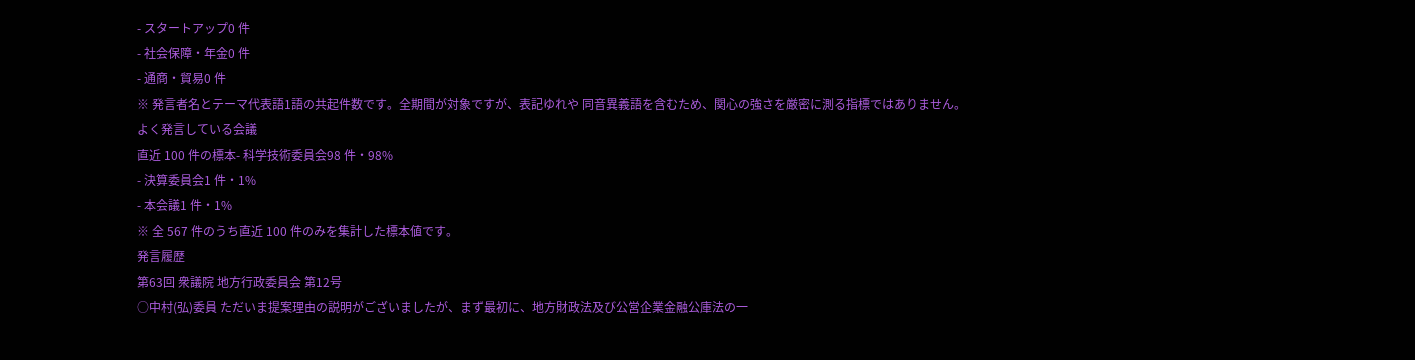- スタートアップ0 件
- 社会保障・年金0 件
- 通商・貿易0 件
※ 発言者名とテーマ代表語1語の共起件数です。全期間が対象ですが、表記ゆれや 同音異義語を含むため、関心の強さを厳密に測る指標ではありません。
よく発言している会議
直近 100 件の標本- 科学技術委員会98 件・98%
- 決算委員会1 件・1%
- 本会議1 件・1%
※ 全 567 件のうち直近 100 件のみを集計した標本値です。
発言履歴
第63回 衆議院 地方行政委員会 第12号
○中村(弘)委員 ただいま提案理由の説明がございましたが、まず最初に、地方財政法及び公営企業金融公庫法の一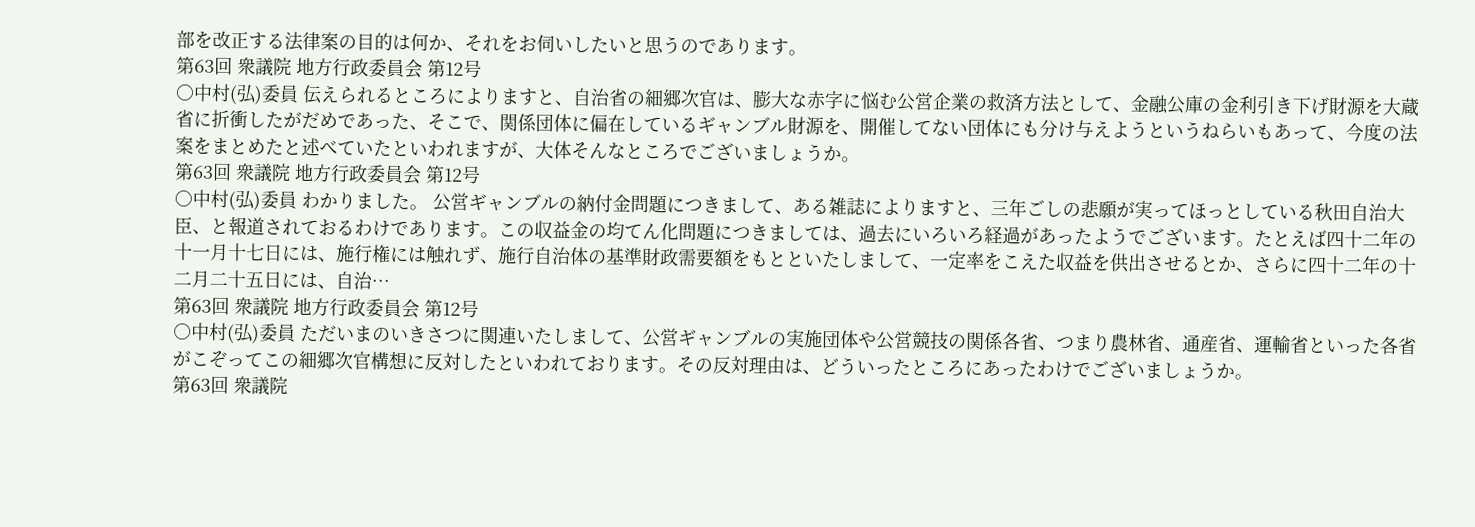部を改正する法律案の目的は何か、それをお伺いしたいと思うのであります。
第63回 衆議院 地方行政委員会 第12号
○中村(弘)委員 伝えられるところによりますと、自治省の細郷次官は、膨大な赤字に悩む公営企業の救済方法として、金融公庫の金利引き下げ財源を大蔵省に折衝したがだめであった、そこで、関係団体に偏在しているギャンブル財源を、開催してない団体にも分け与えようというねらいもあって、今度の法案をまとめたと述べていたといわれますが、大体そんなところでございましょうか。
第63回 衆議院 地方行政委員会 第12号
○中村(弘)委員 わかりました。 公営ギャンブルの納付金問題につきまして、ある雑誌によりますと、三年ごしの悲願が実ってほっとしている秋田自治大臣、と報道されておるわけであります。この収益金の均てん化問題につきましては、過去にいろいろ経過があったようでございます。たとえば四十二年の十一月十七日には、施行権には触れず、施行自治体の基準財政需要額をもとといたしまして、一定率をこえた収益を供出させるとか、さらに四十二年の十二月二十五日には、自治…
第63回 衆議院 地方行政委員会 第12号
○中村(弘)委員 ただいまのいきさつに関連いたしまして、公営ギャンブルの実施団体や公営競技の関係各省、つまり農林省、通産省、運輸省といった各省がこぞってこの細郷次官構想に反対したといわれております。その反対理由は、どういったところにあったわけでございましょうか。
第63回 衆議院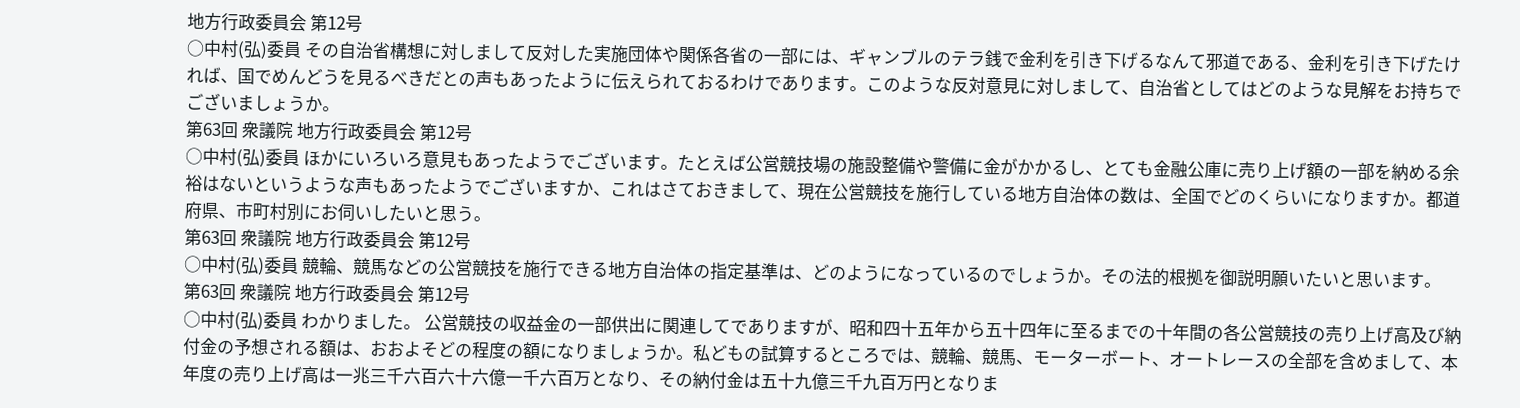地方行政委員会 第12号
○中村(弘)委員 その自治省構想に対しまして反対した実施団体や関係各省の一部には、ギャンブルのテラ銭で金利を引き下げるなんて邪道である、金利を引き下げたければ、国でめんどうを見るべきだとの声もあったように伝えられておるわけであります。このような反対意見に対しまして、自治省としてはどのような見解をお持ちでございましょうか。
第63回 衆議院 地方行政委員会 第12号
○中村(弘)委員 ほかにいろいろ意見もあったようでございます。たとえば公営競技場の施設整備や警備に金がかかるし、とても金融公庫に売り上げ額の一部を納める余裕はないというような声もあったようでございますか、これはさておきまして、現在公営競技を施行している地方自治体の数は、全国でどのくらいになりますか。都道府県、市町村別にお伺いしたいと思う。
第63回 衆議院 地方行政委員会 第12号
○中村(弘)委員 競輪、競馬などの公営競技を施行できる地方自治体の指定基準は、どのようになっているのでしょうか。その法的根拠を御説明願いたいと思います。
第63回 衆議院 地方行政委員会 第12号
○中村(弘)委員 わかりました。 公営競技の収益金の一部供出に関連してでありますが、昭和四十五年から五十四年に至るまでの十年間の各公営競技の売り上げ高及び納付金の予想される額は、おおよそどの程度の額になりましょうか。私どもの試算するところでは、競輪、競馬、モーターボート、オートレースの全部を含めまして、本年度の売り上げ高は一兆三千六百六十六億一千六百万となり、その納付金は五十九億三千九百万円となりま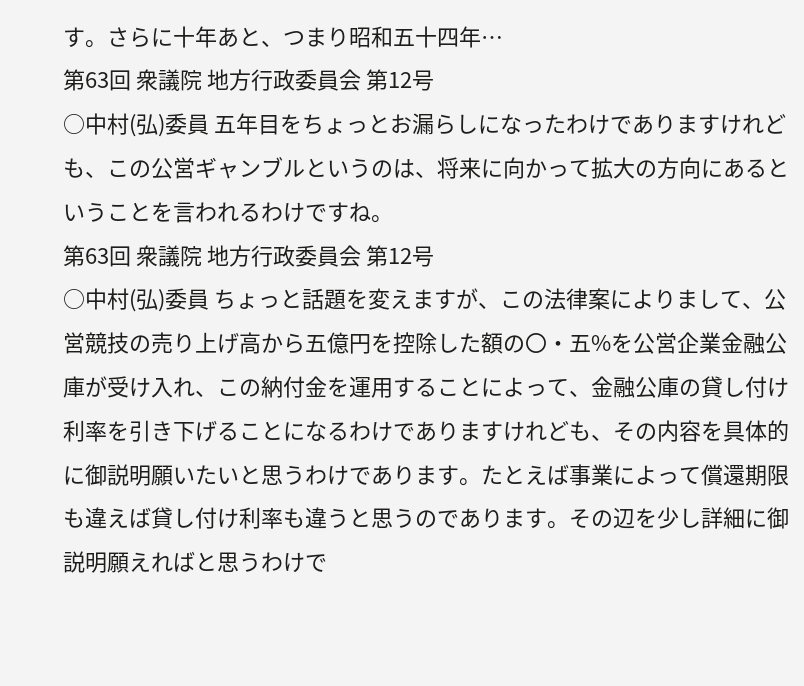す。さらに十年あと、つまり昭和五十四年…
第63回 衆議院 地方行政委員会 第12号
○中村(弘)委員 五年目をちょっとお漏らしになったわけでありますけれども、この公営ギャンブルというのは、将来に向かって拡大の方向にあるということを言われるわけですね。
第63回 衆議院 地方行政委員会 第12号
○中村(弘)委員 ちょっと話題を変えますが、この法律案によりまして、公営競技の売り上げ高から五億円を控除した額の〇・五%を公営企業金融公庫が受け入れ、この納付金を運用することによって、金融公庫の貸し付け利率を引き下げることになるわけでありますけれども、その内容を具体的に御説明願いたいと思うわけであります。たとえば事業によって償還期限も違えば貸し付け利率も違うと思うのであります。その辺を少し詳細に御説明願えればと思うわけで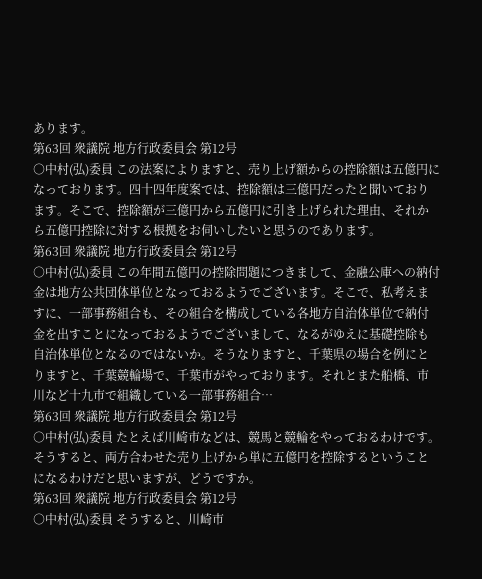あります。
第63回 衆議院 地方行政委員会 第12号
○中村(弘)委員 この法案によりますと、売り上げ額からの控除額は五億円になっております。四十四年度案では、控除額は三億円だったと聞いております。そこで、控除額が三億円から五億円に引き上げられた理由、それから五億円控除に対する根拠をお伺いしたいと思うのであります。
第63回 衆議院 地方行政委員会 第12号
○中村(弘)委員 この年間五億円の控除問題につきまして、金融公庫への納付金は地方公共団体単位となっておるようでございます。そこで、私考えますに、一部事務組合も、その組合を構成している各地方自治体単位で納付金を出すことになっておるようでございまして、なるがゆえに基礎控除も自治体単位となるのではないか。そうなりますと、千葉県の場合を例にとりますと、千葉競輪場で、千葉市がやっております。それとまた船橋、市川など十九市で組織している一部事務組合…
第63回 衆議院 地方行政委員会 第12号
○中村(弘)委員 たとえば川崎市などは、競馬と競輪をやっておるわけです。そうすると、両方合わせた売り上げから単に五億円を控除するということになるわけだと思いますが、どうですか。
第63回 衆議院 地方行政委員会 第12号
○中村(弘)委員 そうすると、川崎市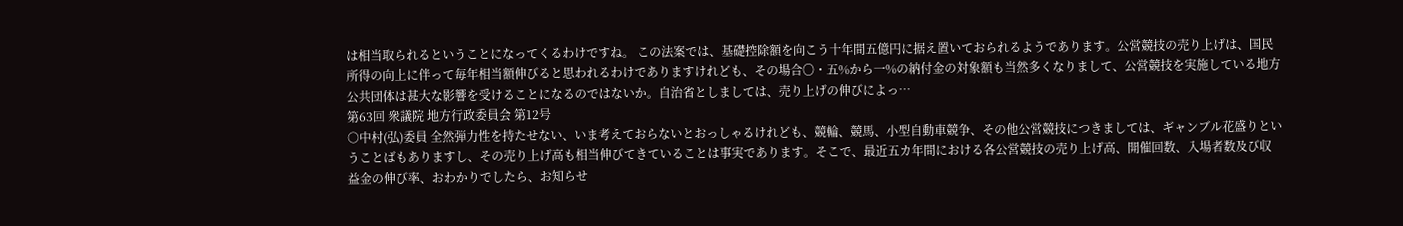は相当取られるということになってくるわけですね。 この法案では、基礎控除額を向こう十年間五億円に据え置いておられるようであります。公営競技の売り上げは、国民所得の向上に伴って毎年相当額伸びると思われるわけでありますけれども、その場合〇・五%から一%の納付金の対象額も当然多くなりまして、公営競技を実施している地方公共団体は甚大な影響を受けることになるのではないか。自治省としましては、売り上げの伸びによっ…
第63回 衆議院 地方行政委員会 第12号
○中村(弘)委員 全然弾力性を持たせない、いま考えておらないとおっしゃるけれども、競輪、競馬、小型自動車競争、その他公営競技につきましては、ギャンブル花盛りということばもありますし、その売り上げ高も相当伸びてきていることは事実であります。そこで、最近五カ年間における各公営競技の売り上げ高、開催回数、入場者数及び収益金の伸び率、おわかりでしたら、お知らせ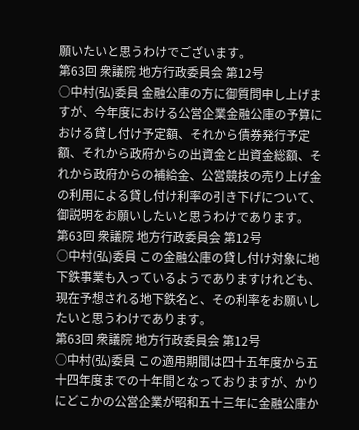願いたいと思うわけでございます。
第63回 衆議院 地方行政委員会 第12号
○中村(弘)委員 金融公庫の方に御質問申し上げますが、今年度における公営企業金融公庫の予算における貸し付け予定額、それから債券発行予定額、それから政府からの出資金と出資金総額、それから政府からの補給金、公営競技の売り上げ金の利用による貸し付け利率の引き下げについて、御説明をお願いしたいと思うわけであります。
第63回 衆議院 地方行政委員会 第12号
○中村(弘)委員 この金融公庫の貸し付け対象に地下鉄事業も入っているようでありますけれども、現在予想される地下鉄名と、その利率をお願いしたいと思うわけであります。
第63回 衆議院 地方行政委員会 第12号
○中村(弘)委員 この適用期間は四十五年度から五十四年度までの十年間となっておりますが、かりにどこかの公営企業が昭和五十三年に金融公庫か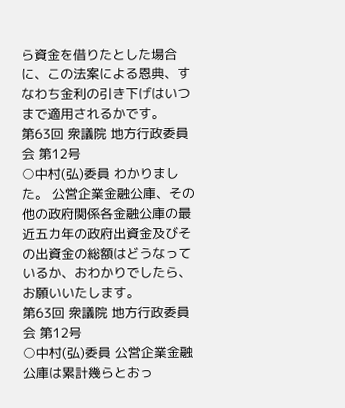ら資金を借りたとした場合に、この法案による恩典、すなわち金利の引き下げはいつまで適用されるかです。
第63回 衆議院 地方行政委員会 第12号
○中村(弘)委員 わかりました。 公営企業金融公庫、その他の政府関係各金融公庫の最近五カ年の政府出資金及びその出資金の総額はどうなっているか、おわかりでしたら、お願いいたします。
第63回 衆議院 地方行政委員会 第12号
○中村(弘)委員 公営企業金融公庫は累計幾らとおっ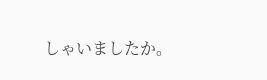しゃいましたか。